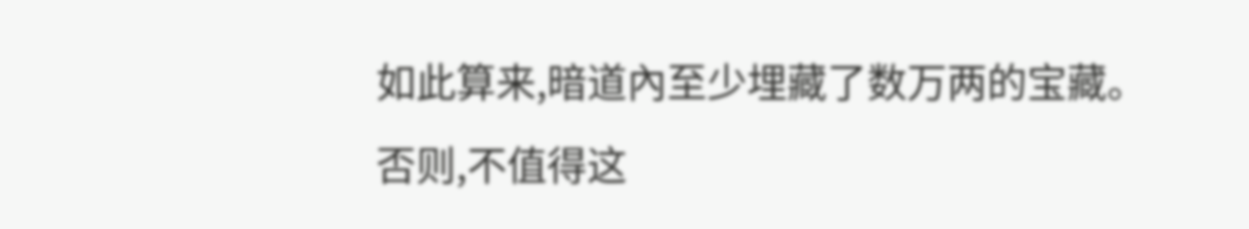如此算来,暗道內至少埋藏了数万两的宝藏。否则,不值得这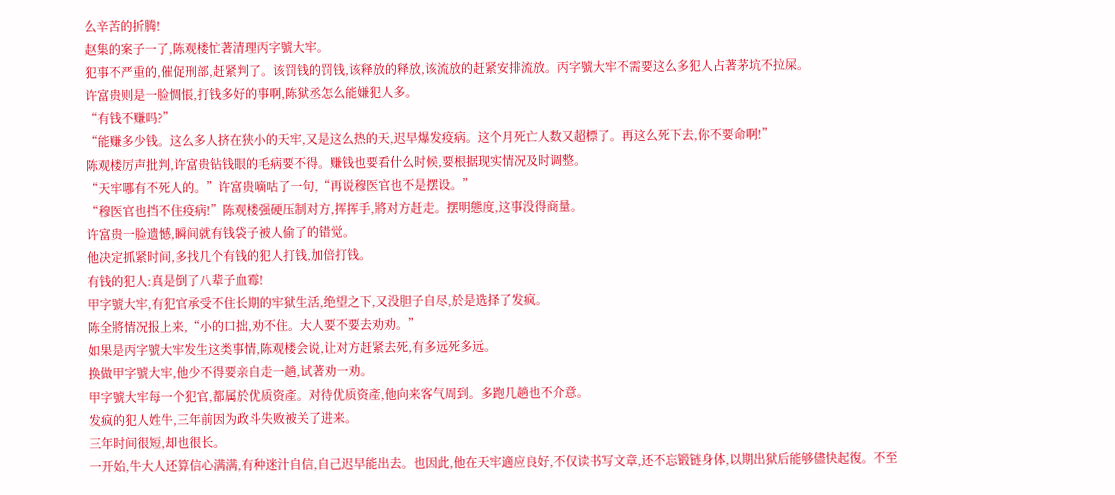么辛苦的折腾!
赵集的案子一了,陈观楼忙著清理丙字號大牢。
犯事不严重的,催促刑部,赶紧判了。该罚钱的罚钱,该释放的释放,该流放的赶紧安排流放。丙字號大牢不需要这么多犯人占著茅坑不拉屎。
许富贵则是一脸惆悵,打钱多好的事啊,陈狱丞怎么能嫌犯人多。
“有钱不赚吗?”
“能赚多少钱。这么多人挤在狭小的天牢,又是这么热的天,迟早爆发疫病。这个月死亡人数又超標了。再这么死下去,你不要命啊!”
陈观楼厉声批判,许富贵钻钱眼的毛病要不得。赚钱也要看什么时候,要根据现实情况及时调整。
“天牢哪有不死人的。”许富贵嘀咕了一句,“再说穆医官也不是摆设。”
“穆医官也挡不住疫病!”陈观楼强硬压制对方,挥挥手,將对方赶走。摆明態度,这事没得商量。
许富贵一脸遗憾,瞬间就有钱袋子被人偷了的错觉。
他决定抓紧时间,多找几个有钱的犯人打钱,加倍打钱。
有钱的犯人:真是倒了八辈子血霉!
甲字號大牢,有犯官承受不住长期的牢狱生活,绝望之下,又没胆子自尽,於是选择了发疯。
陈全將情况报上来,“小的口拙,劝不住。大人要不要去劝劝。”
如果是丙字號大牢发生这类事情,陈观楼会说,让对方赶紧去死,有多远死多远。
换做甲字號大牢,他少不得要亲自走一趟,试著劝一劝。
甲字號大牢每一个犯官,都属於优质资產。对待优质资產,他向来客气周到。多跑几趟也不介意。
发疯的犯人姓牛,三年前因为政斗失败被关了进来。
三年时间很短,却也很长。
一开始,牛大人还算信心满满,有种迷汁自信,自己迟早能出去。也因此,他在天牢適应良好,不仅读书写文章,还不忘锻链身体,以期出狱后能够儘快起復。不至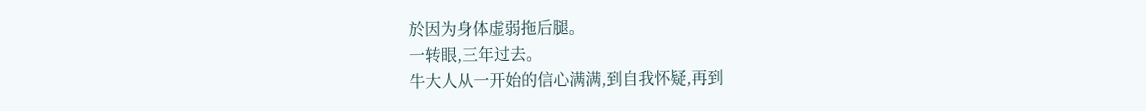於因为身体虚弱拖后腿。
一转眼,三年过去。
牛大人从一开始的信心满满,到自我怀疑,再到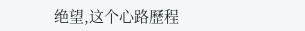绝望,这个心路歷程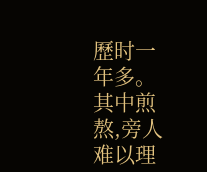歷时一年多。其中煎熬,旁人难以理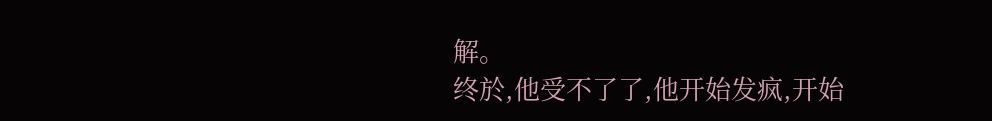解。
终於,他受不了了,他开始发疯,开始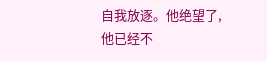自我放逐。他绝望了,他已经不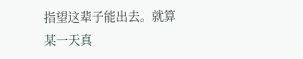指望这辈子能出去。就算某一天真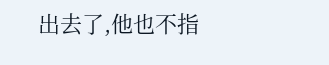出去了,他也不指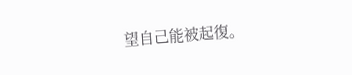望自己能被起復。